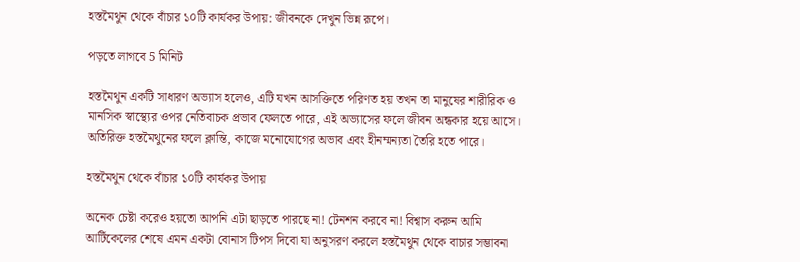হস্তমৈথুন থেকে বাঁচার ১০টি কার্যকর উপায়: জীবনকে দেখুন ভিন্ন রূপে।

পড়তে লাগবে 5 মিনিট

হস্তমৈথুন একটি সাধারণ অভ্যাস হলেও, এটি যখন আসক্তিতে পরিণত হয় তখন তা মানুষের শারীরিক ও মানসিক স্বাস্থ্যের ওপর নেতিবাচক প্রভাব ফেলতে পারে, এই অভ্যাসের ফলে জীবন অন্ধকার হয়ে আসে। অতিরিক্ত হস্তমৈথুনের ফলে ক্লান্তি, কাজে মনোযোগের অভাব এবং হীনম্মন্যতা তৈরি হতে পারে।

হস্তমৈথুন থেকে বাঁচার ১০টি কার্যকর উপায়

অনেক চেষ্টা করেও হয়তো আপনি এটা ছাড়তে পারছে না! টেনশন করবে না! বিশ্বাস করুন আমি আর্টিকেলের শেষে এমন একটা বোনাস টিপস দিবো যা অনুসরণ করলে হস্তমৈথুন থেকে বাচার সম্ভাবনা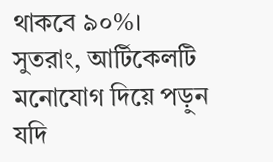থাকবে ৯০%। সুতরাং, আর্টিকেলটি মনোযোগ দিয়ে পড়ুন যদি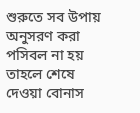শুরুতে সব উপায় অনুসরণ করা পসিবল না হয় তাহলে শেষে দেওয়া বোনাস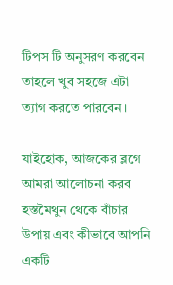টিপস টি অনুসরণ করবেন তাহলে খুব সহজে এটা ত্যাগ করতে পারবেন।

যাইহোক, আজকের ব্লগে আমরা আলোচনা করব হস্তমৈথুন থেকে বাঁচার উপায় এবং কীভাবে আপনি একটি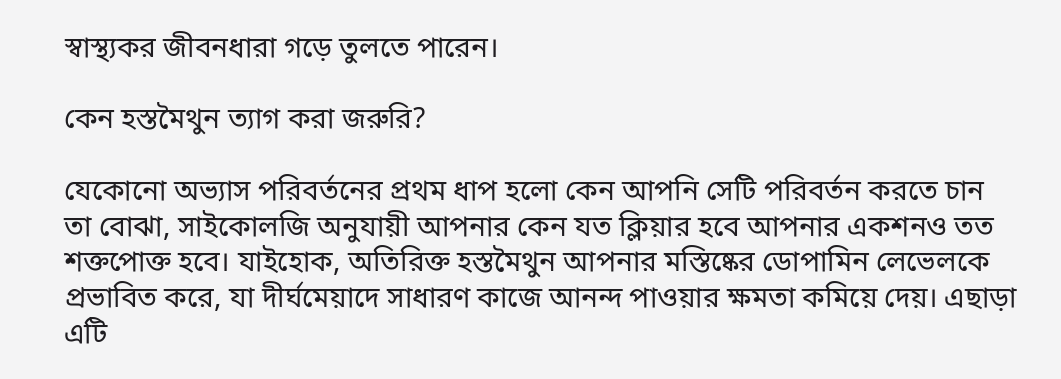স্বাস্থ্যকর জীবনধারা গড়ে তুলতে পারেন।

কেন হস্তমৈথুন ত্যাগ করা জরুরি?

যেকোনো অভ্যাস পরিবর্তনের প্রথম ধাপ হলো কেন আপনি সেটি পরিবর্তন করতে চান তা বোঝা, সাইকোলজি অনুযায়ী আপনার কেন যত ক্লিয়ার হবে আপনার একশনও তত শক্তপোক্ত হবে। যাইহোক, অতিরিক্ত হস্তমৈথুন আপনার মস্তিষ্কের ডোপামিন লেভেলকে প্রভাবিত করে, যা দীর্ঘমেয়াদে সাধারণ কাজে আনন্দ পাওয়ার ক্ষমতা কমিয়ে দেয়। এছাড়া এটি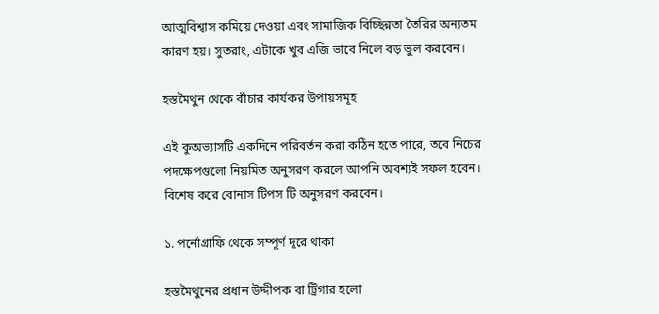আত্মবিশ্বাস কমিয়ে দেওয়া এবং সামাজিক বিচ্ছিন্নতা তৈরির অন্যতম  কারণ হয়। সুতরাং, এটাকে খুব এজি ভাবে নিলে বড় ভুল করবেন।

হস্তমৈথুন থেকে বাঁচার কার্যকর উপায়সমূহ

এই কুঅভ্যাসটি একদিনে পরিবর্তন করা কঠিন হতে পারে, তবে নিচের পদক্ষেপগুলো নিয়মিত অনুসরণ করলে আপনি অবশ্যই সফল হবেন। বিশেষ করে বোনাস টিপস টি অনুসরণ করবেন।

১. পর্নোগ্রাফি থেকে সম্পূর্ণ দূরে থাকা

হস্তমৈথুনের প্রধান উদ্দীপক বা ট্রিগার হলো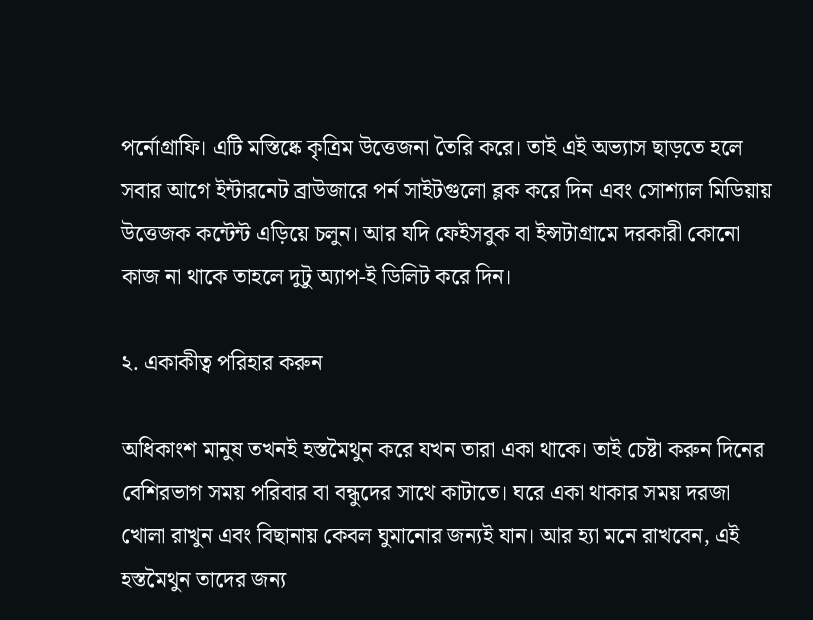পর্নোগ্রাফি। এটি মস্তিষ্কে কৃত্রিম উত্তেজনা তৈরি করে। তাই এই অভ্যাস ছাড়তে হলে সবার আগে ইন্টারনেট ব্রাউজারে পর্ন সাইটগুলো ব্লক করে দিন এবং সোশ্যাল মিডিয়ায় উত্তেজক কন্টেন্ট এড়িয়ে চলুন। আর যদি ফেইসবুক বা ইন্সটাগ্রামে দরকারী কোনো কাজ না থাকে তাহলে দুটু অ্যাপ-ই ডিলিট করে দিন।

২. একাকীত্ব পরিহার করুন

অধিকাংশ মানুষ তখনই হস্তমৈথুন করে যখন তারা একা থাকে। তাই চেষ্টা করুন দিনের বেশিরভাগ সময় পরিবার বা বন্ধুদের সাথে কাটাতে। ঘরে একা থাকার সময় দরজা খোলা রাখুন এবং বিছানায় কেবল ঘুমানোর জন্যই যান। আর হ্যা মনে রাখবেন, এই হস্তমৈথুন তাদের জন্য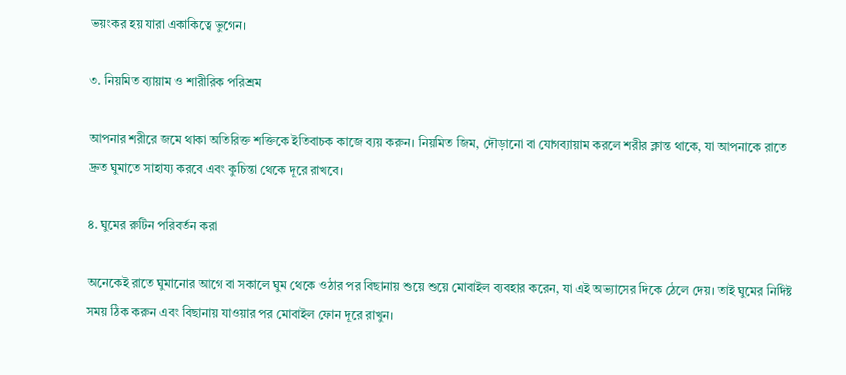ভয়ংকর হয় যারা একাকিত্বে ভুগেন।

৩. নিয়মিত ব্যায়াম ও শারীরিক পরিশ্রম

আপনার শরীরে জমে থাকা অতিরিক্ত শক্তিকে ইতিবাচক কাজে ব্যয় করুন। নিয়মিত জিম, দৌড়ানো বা যোগব্যায়াম করলে শরীর ক্লান্ত থাকে, যা আপনাকে রাতে দ্রুত ঘুমাতে সাহায্য করবে এবং কুচিন্তা থেকে দূরে রাখবে।

৪. ঘুমের রুটিন পরিবর্তন করা

অনেকেই রাতে ঘুমানোর আগে বা সকালে ঘুম থেকে ওঠার পর বিছানায় শুয়ে শুয়ে মোবাইল ব্যবহার করেন, যা এই অভ্যাসের দিকে ঠেলে দেয়। তাই ঘুমের নির্দিষ্ট সময় ঠিক করুন এবং বিছানায় যাওয়ার পর মোবাইল ফোন দূরে রাখুন।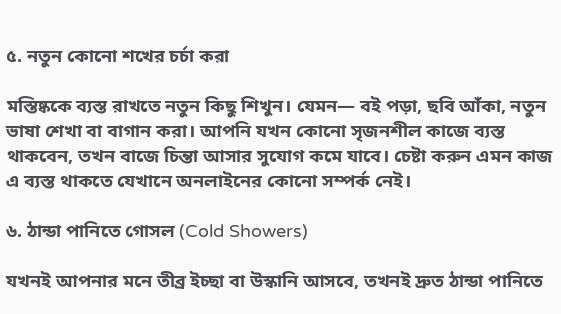৫. নতুন কোনো শখের চর্চা করা

মস্তিষ্ককে ব্যস্ত রাখতে নতুন কিছু শিখুন। যেমন— বই পড়া, ছবি আঁকা, নতুন ভাষা শেখা বা বাগান করা। আপনি যখন কোনো সৃজনশীল কাজে ব্যস্ত থাকবেন, তখন বাজে চিন্তা আসার সুযোগ কমে যাবে। চেষ্টা করুন এমন কাজ এ ব্যস্ত থাকতে যেখানে অনলাইনের কোনো সম্পর্ক নেই।

৬. ঠান্ডা পানিতে গোসল (Cold Showers)

যখনই আপনার মনে তীব্র ইচ্ছা বা উস্কানি আসবে, তখনই দ্রুত ঠান্ডা পানিতে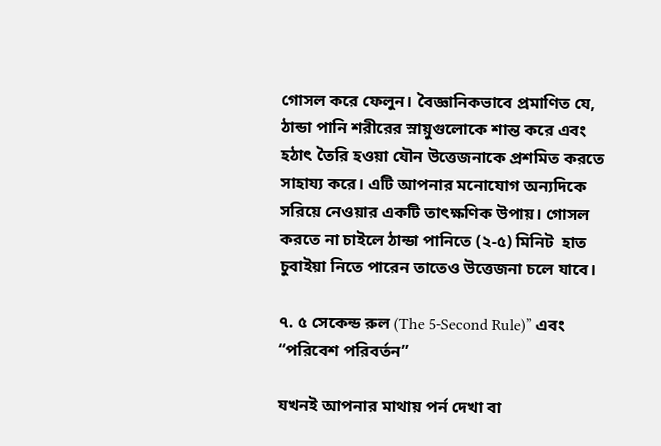গোসল করে ফেলুন। বৈজ্ঞানিকভাবে প্রমাণিত যে, ঠান্ডা পানি শরীরের স্নায়ুগুলোকে শান্ত করে এবং হঠাৎ তৈরি হওয়া যৌন উত্তেজনাকে প্রশমিত করতে সাহায্য করে। এটি আপনার মনোযোগ অন্যদিকে সরিয়ে নেওয়ার একটি তাৎক্ষণিক উপায়। গোসল করতে না চাইলে ঠান্ডা পানিতে (২-৫) মিনিট  হাত চুবাইয়া নিতে পারেন তাতেও উত্তেজনা চলে যাবে।

৭. ৫ সেকেন্ড রুল (The 5-Second Rule)” এবং “পরিবেশ পরিবর্তন”

যখনই আপনার মাথায় পর্ন দেখা বা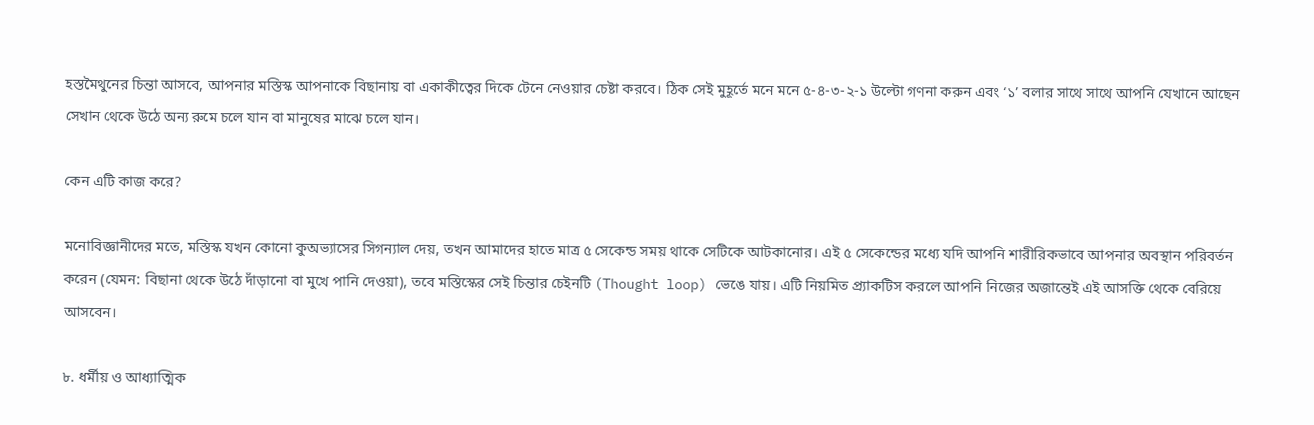হস্তমৈথুনের চিন্তা আসবে, আপনার মস্তিস্ক আপনাকে বিছানায় বা একাকীত্বের দিকে টেনে নেওয়ার চেষ্টা করবে। ঠিক সেই মুহূর্তে মনে মনে ৫-৪-৩-২-১ উল্টো গণনা করুন এবং ‘১’ বলার সাথে সাথে আপনি যেখানে আছেন সেখান থেকে উঠে অন্য রুমে চলে যান বা মানুষের মাঝে চলে যান।

কেন এটি কাজ করে?

মনোবিজ্ঞানীদের মতে, মস্তিস্ক যখন কোনো কুঅভ্যাসের সিগন্যাল দেয়, তখন আমাদের হাতে মাত্র ৫ সেকেন্ড সময় থাকে সেটিকে আটকানোর। এই ৫ সেকেন্ডের মধ্যে যদি আপনি শারীরিকভাবে আপনার অবস্থান পরিবর্তন করেন (যেমন: বিছানা থেকে উঠে দাঁড়ানো বা মুখে পানি দেওয়া), তবে মস্তিস্কের সেই চিন্তার চেইনটি (Thought loop) ভেঙে যায়। এটি নিয়মিত প্র্যাকটিস করলে আপনি নিজের অজান্তেই এই আসক্তি থেকে বেরিয়ে আসবেন।

৮. ধর্মীয় ও আধ্যাত্মিক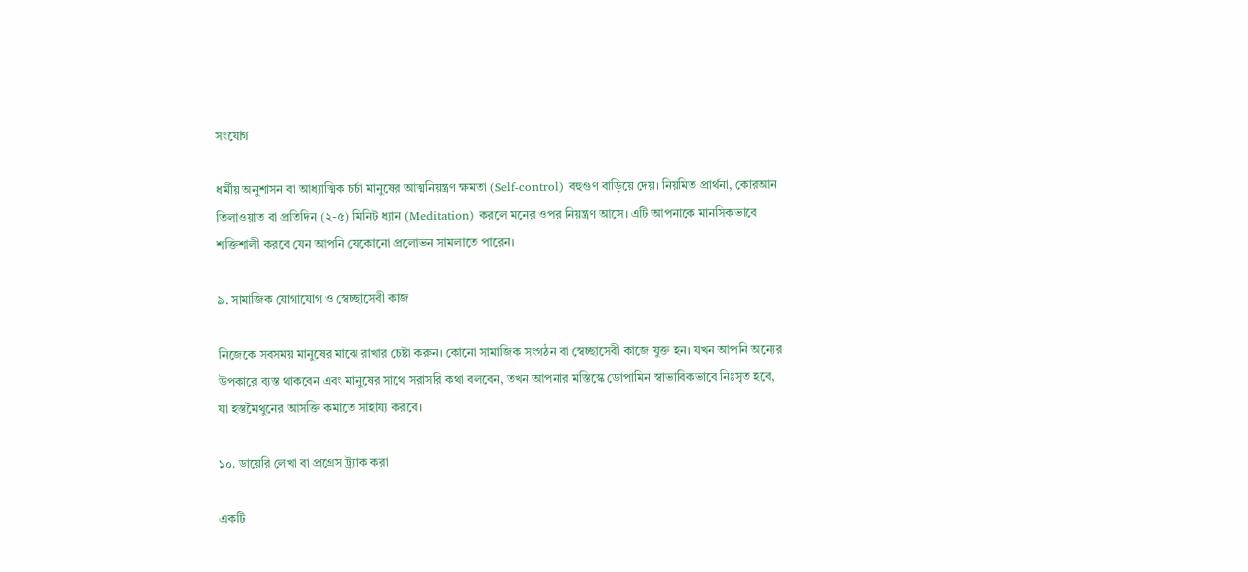সংযোগ

ধর্মীয় অনুশাসন বা আধ্যাত্মিক চর্চা মানুষের আত্মনিয়ন্ত্রণ ক্ষমতা (Self-control) বহুগুণ বাড়িয়ে দেয়। নিয়মিত প্রার্থনা, কোরআন তিলাওয়াত বা প্রতিদিন (২-৫) মিনিট ধ্যান (Meditation) করলে মনের ওপর নিয়ন্ত্রণ আসে। এটি আপনাকে মানসিকভাবে শক্তিশালী করবে যেন আপনি যেকোনো প্রলোভন সামলাতে পারেন।

৯. সামাজিক যোগাযোগ ও স্বেচ্ছাসেবী কাজ

নিজেকে সবসময় মানুষের মাঝে রাখার চেষ্টা করুন। কোনো সামাজিক সংগঠন বা স্বেচ্ছাসেবী কাজে যুক্ত হন। যখন আপনি অন্যের উপকারে ব্যস্ত থাকবেন এবং মানুষের সাথে সরাসরি কথা বলবেন, তখন আপনার মস্তিস্কে ডোপামিন স্বাভাবিকভাবে নিঃসৃত হবে, যা হস্তমৈথুনের আসক্তি কমাতে সাহায্য করবে।

১০. ডায়েরি লেখা বা প্রগ্রেস ট্র্যাক করা

একটি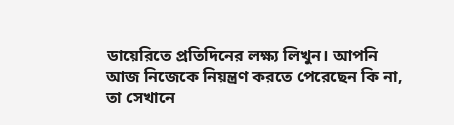ডায়েরিতে প্রতিদিনের লক্ষ্য লিখুন। আপনি আজ নিজেকে নিয়ন্ত্রণ করতে পেরেছেন কি না, তা সেখানে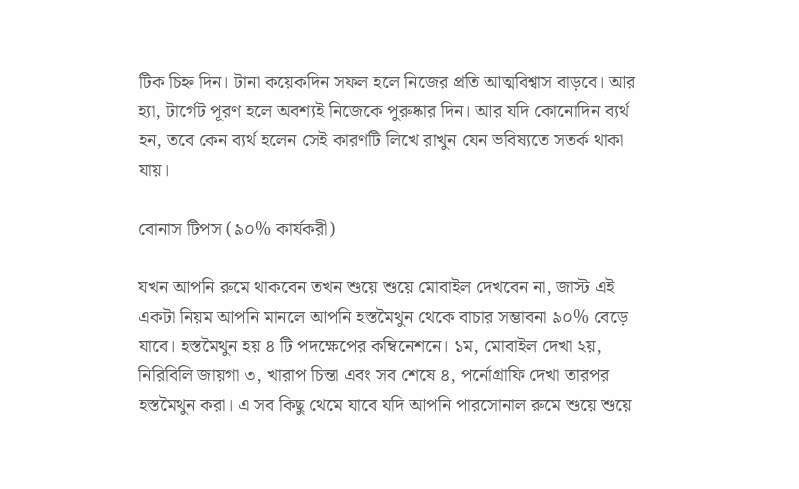টিক চিহ্ন দিন। টানা কয়েকদিন সফল হলে নিজের প্রতি আত্মবিশ্বাস বাড়বে। আর হ্যা, টার্গেট পূরণ হলে অবশ্যই নিজেকে পুরুষ্কার দিন। আর যদি কোনোদিন ব্যর্থ হন, তবে কেন ব্যর্থ হলেন সেই কারণটি লিখে রাখুন যেন ভবিষ্যতে সতর্ক থাকা যায়।

বোনাস টিপস (৯০% কার্যকরী)

যখন আপনি রুমে থাকবেন তখন শুয়ে শুয়ে মোবাইল দেখবেন না, জাস্ট এই একটা নিয়ম আপনি মানলে আপনি হস্তমৈথুন থেকে বাচার সম্ভাবনা ৯০% বেড়ে যাবে। হস্তমৈথুন হয় ৪ টি পদক্ষেপের কম্বিনেশনে। ১ম, মোবাইল দেখা ২য়, নিরিবিলি জায়গা ৩, খারাপ চিন্তা এবং সব শেষে ৪, পর্নোগ্রাফি দেখা তারপর হস্তমৈথুন করা। এ সব কিছু থেমে যাবে যদি আপনি পারসোনাল রুমে শুয়ে শুয়ে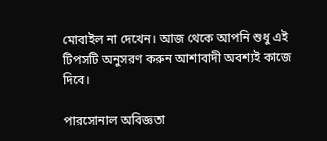মোবাইল না দেখেন। আজ থেকে আপনি শুধু এই টিপসটি অনুসরণ করুন আশাবাদী অবশ্যই কাজে দিবে।

পারসোনাল অবিজ্ঞতা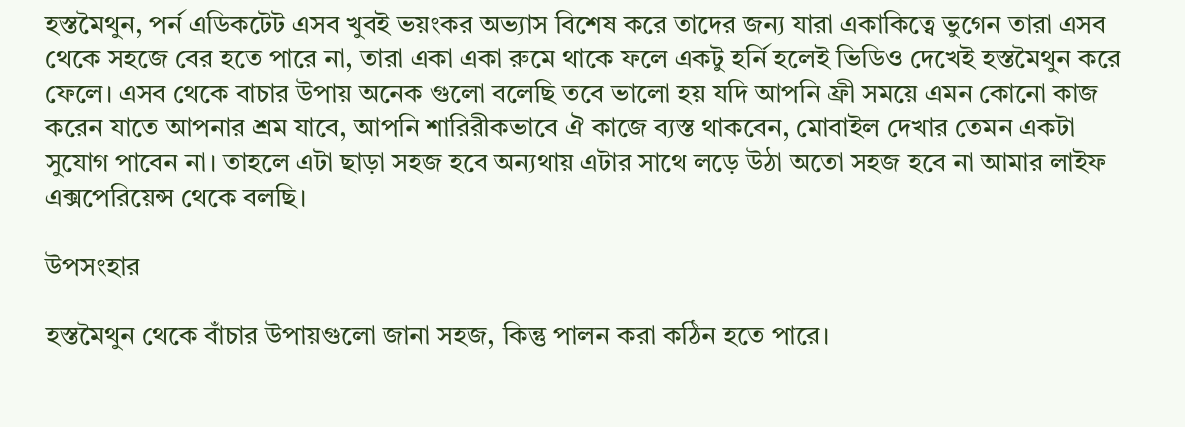হস্তমৈথুন, পর্ন এডিকটেট এসব খুবই ভয়ংকর অভ্যাস বিশেষ করে তাদের জন্য যারা একাকিত্বে ভুগেন তারা এসব থেকে সহজে বের হতে পারে না, তারা একা একা রুমে থাকে ফলে একটু হর্নি হলেই ভিডিও দেখেই হস্তমৈথুন করে ফেলে। এসব থেকে বাচার উপায় অনেক গুলো বলেছি তবে ভালো হয় যদি আপনি ফ্রী সময়ে এমন কোনো কাজ করেন যাতে আপনার শ্রম যাবে, আপনি শারিরীকভাবে ঐ কাজে ব্যস্ত থাকবেন, মোবাইল দেখার তেমন একটা সুযোগ পাবেন না। তাহলে এটা ছাড়া সহজ হবে অন্যথায় এটার সাথে লড়ে উঠা অতো সহজ হবে না আমার লাইফ এক্সপেরিয়েন্স থেকে বলছি।

উপসংহার

হস্তমৈথুন থেকে বাঁচার উপায়গুলো জানা সহজ, কিন্তু পালন করা কঠিন হতে পারে।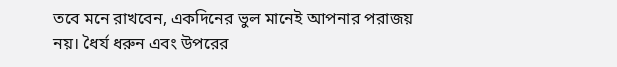তবে মনে রাখবেন, একদিনের ভুল মানেই আপনার পরাজয় নয়। ধৈর্য ধরুন এবং উপরের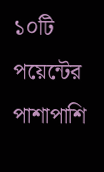১০টি পয়েন্টের পাশাপাশি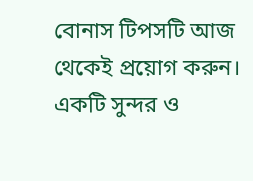বোনাস টিপসটি আজ থেকেই প্রয়োগ করুন। একটি সুন্দর ও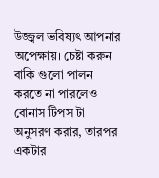উজ্জ্বল ভবিষ্যৎ আপনার অপেক্ষায়। চেষ্টা করুন বাকি গুলো পালন করতে না পারলেও বোনাস টিপস টা অনুসরণ করার, তারপর একটার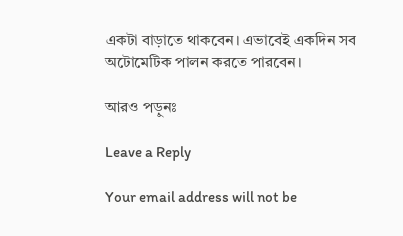একটা বাড়াতে থাকবেন। এভাবেই একদিন সব অটোমেটিক পালন করতে পারবেন।

আরও পড়ুনঃ

Leave a Reply

Your email address will not be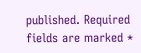published. Required fields are marked *